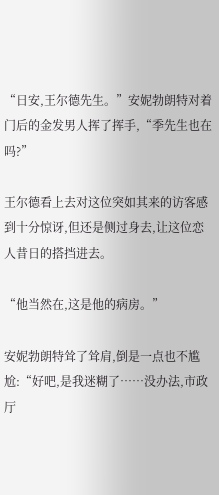“日安,王尔德先生。”安妮勃朗特对着门后的金发男人挥了挥手,“季先生也在吗?”

王尔德看上去对这位突如其来的访客感到十分惊讶,但还是侧过身去,让这位恋人昔日的搭挡进去。

“他当然在,这是他的病房。”

安妮勃朗特耸了耸肩,倒是一点也不尴尬:“好吧,是我迷糊了……没办法,市政厅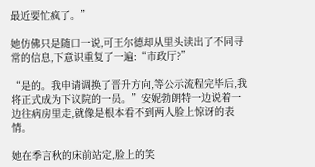最近要忙疯了。”

她仿佛只是随口一说,可王尔德却从里头读出了不同寻常的信息,下意识重复了一遍:“市政厅?”

“是的。我申请调换了晋升方向,等公示流程完毕后,我将正式成为下议院的一员。”安妮勃朗特一边说着一边往病房里走,就像是根本看不到两人脸上惊讶的表情。

她在季言秋的床前站定,脸上的笑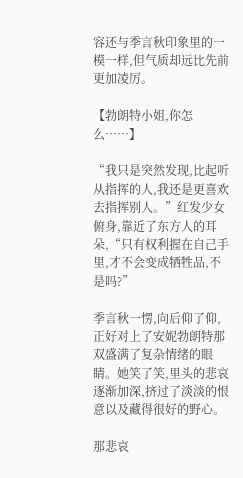容还与季言秋印象里的一模一样,但气质却远比先前更加凌厉。

【勃朗特小姐,你怎么……】

“我只是突然发现,比起听从指挥的人,我还是更喜欢去指挥别人。”红发少女俯身,靠近了东方人的耳朵,“只有权利握在自己手里,才不会变成牺牲品,不是吗?”

季言秋一愣,向后仰了仰,正好对上了安妮勃朗特那双盛满了复杂情绪的眼睛。她笑了笑,里头的悲哀逐渐加深,挤过了淡淡的恨意以及藏得很好的野心。

那悲哀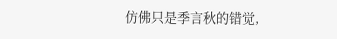仿佛只是季言秋的错觉,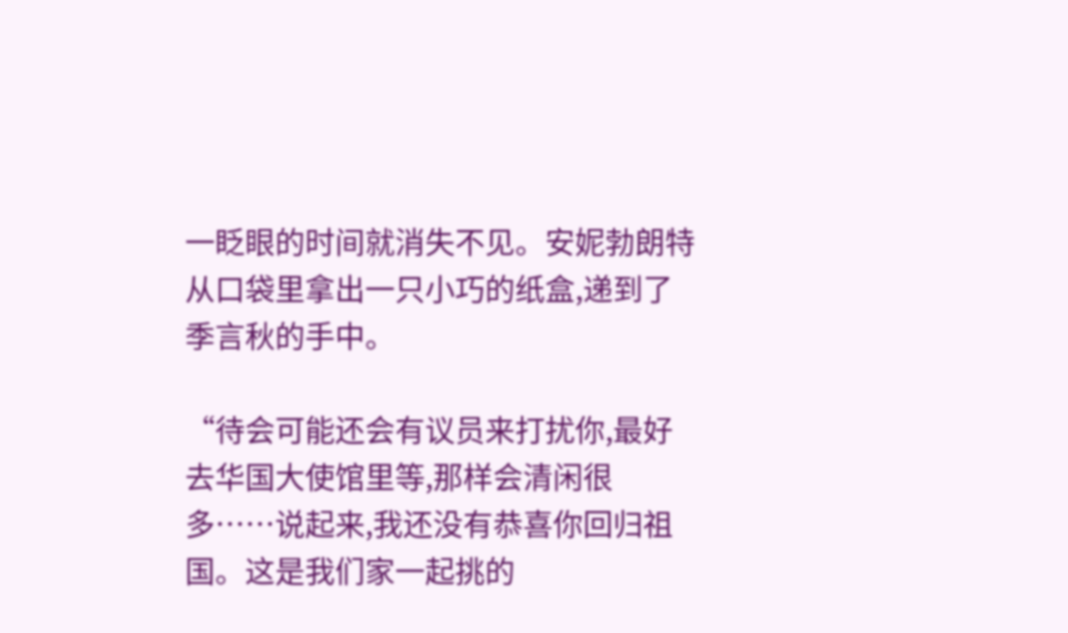一眨眼的时间就消失不见。安妮勃朗特从口袋里拿出一只小巧的纸盒,递到了季言秋的手中。

“待会可能还会有议员来打扰你,最好去华国大使馆里等,那样会清闲很多……说起来,我还没有恭喜你回归祖国。这是我们家一起挑的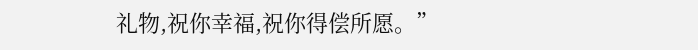礼物,祝你幸福,祝你得偿所愿。”